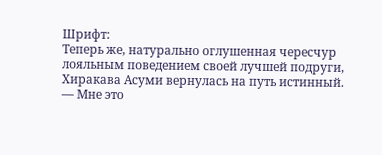Шрифт:
Теперь же, натурально оглушенная чересчур лояльным поведением своей лучшей подруги, Хиракава Асуми вернулась на путь истинный.
— Мне это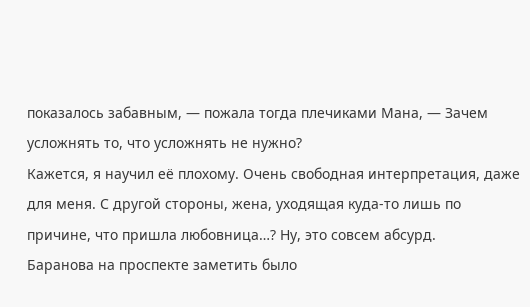показалось забавным, — пожала тогда плечиками Мана, — Зачем усложнять то, что усложнять не нужно?
Кажется, я научил её плохому. Очень свободная интерпретация, даже для меня. С другой стороны, жена, уходящая куда-то лишь по причине, что пришла любовница…? Ну, это совсем абсурд.
Баранова на проспекте заметить было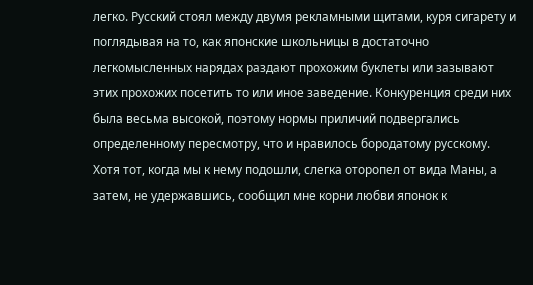легко. Русский стоял между двумя рекламными щитами, куря сигарету и поглядывая на то, как японские школьницы в достаточно легкомысленных нарядах раздают прохожим буклеты или зазывают этих прохожих посетить то или иное заведение. Конкуренция среди них была весьма высокой, поэтому нормы приличий подвергались определенному пересмотру, что и нравилось бородатому русскому. Хотя тот, когда мы к нему подошли, слегка оторопел от вида Маны, а затем, не удержавшись, сообщил мне корни любви японок к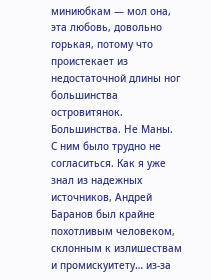миниюбкам — мол она, эта любовь, довольно горькая, потому что проистекает из недостаточной длины ног большинства островитянок. Большинства. Не Маны.
С ним было трудно не согласиться. Как я уже знал из надежных источников, Андрей Баранов был крайне похотливым человеком, склонным к излишествам и промискуитету… из-за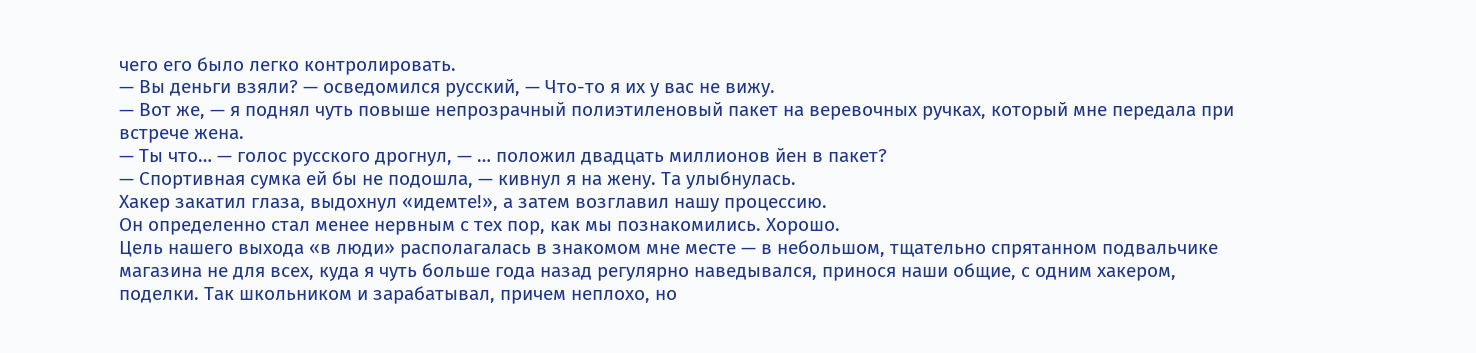чего его было легко контролировать.
— Вы деньги взяли? — осведомился русский, — Что-то я их у вас не вижу.
— Вот же, — я поднял чуть повыше непрозрачный полиэтиленовый пакет на веревочных ручках, который мне передала при встрече жена.
— Ты что… — голос русского дрогнул, — … положил двадцать миллионов йен в пакет?
— Спортивная сумка ей бы не подошла, — кивнул я на жену. Та улыбнулась.
Хакер закатил глаза, выдохнул «идемте!», а затем возглавил нашу процессию.
Он определенно стал менее нервным с тех пор, как мы познакомились. Хорошо.
Цель нашего выхода «в люди» располагалась в знакомом мне месте — в небольшом, тщательно спрятанном подвальчике магазина не для всех, куда я чуть больше года назад регулярно наведывался, принося наши общие, с одним хакером, поделки. Так школьником и зарабатывал, причем неплохо, но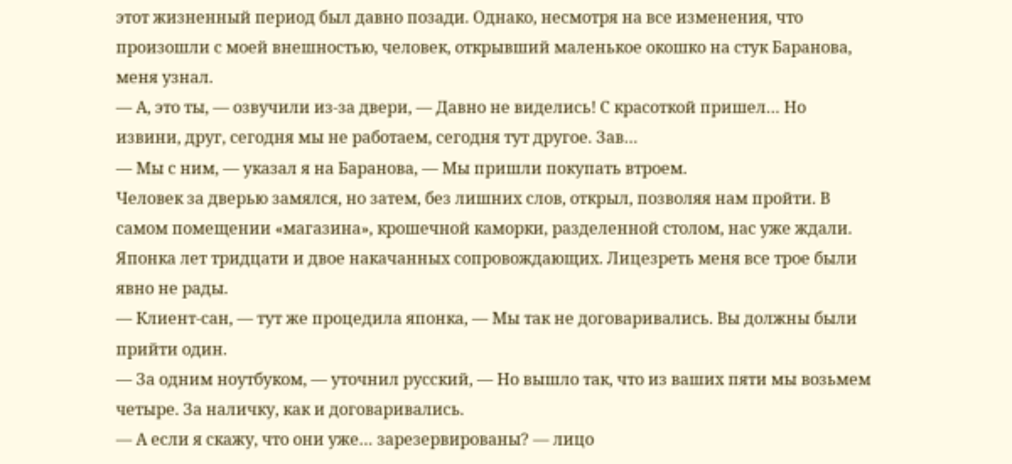этот жизненный период был давно позади. Однако, несмотря на все изменения, что произошли с моей внешностью, человек, открывший маленькое окошко на стук Баранова, меня узнал.
— А, это ты, — озвучили из-за двери, — Давно не виделись! С красоткой пришел… Но извини, друг, сегодня мы не работаем, сегодня тут другое. Зав…
— Мы с ним, — указал я на Баранова, — Мы пришли покупать втроем.
Человек за дверью замялся, но затем, без лишних слов, открыл, позволяя нам пройти. В самом помещении «магазина», крошечной каморки, разделенной столом, нас уже ждали. Японка лет тридцати и двое накачанных сопровождающих. Лицезреть меня все трое были явно не рады.
— Клиент-сан, — тут же процедила японка, — Мы так не договаривались. Вы должны были прийти один.
— За одним ноутбуком, — уточнил русский, — Но вышло так, что из ваших пяти мы возьмем четыре. За наличку, как и договаривались.
— А если я скажу, что они уже… зарезервированы? — лицо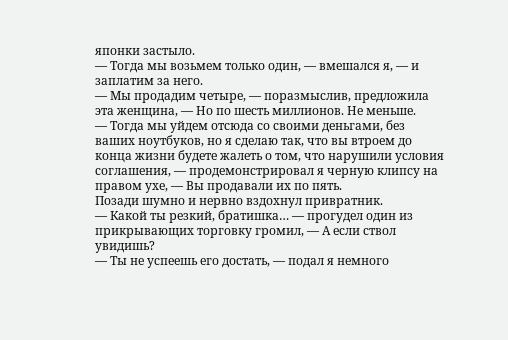японки застыло.
— Тогда мы возьмем только один, — вмешался я, — и заплатим за него.
— Мы продадим четыре, — поразмыслив, предложила эта женщина, — Но по шесть миллионов. Не меньше.
— Тогда мы уйдем отсюда со своими деньгами, без ваших ноутбуков, но я сделаю так, что вы втроем до конца жизни будете жалеть о том, что нарушили условия соглашения, — продемонстрировал я черную клипсу на правом ухе, — Вы продавали их по пять.
Позади шумно и нервно вздохнул привратник.
— Какой ты резкий, братишка… — прогудел один из прикрывающих торговку громил, — А если ствол увидишь?
— Ты не успеешь его достать, — подал я немного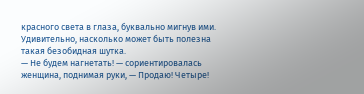красного света в глаза, буквально мигнув ими.
Удивительно, насколько может быть полезна такая безобидная шутка.
— Не будем нагнетать! — сориентировалась женщина, поднимая руки, — Продаю! Четыре!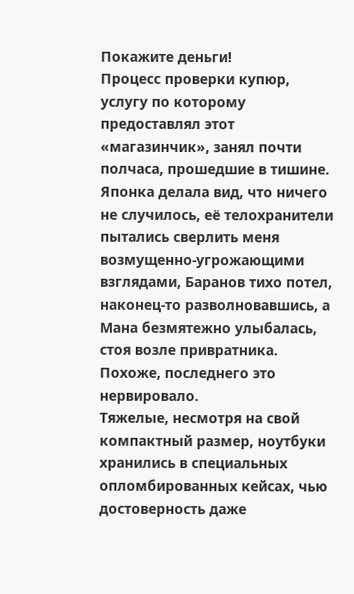Покажите деньги!
Процесс проверки купюр, услугу по которому предоставлял этот «магазинчик», занял почти полчаса, прошедшие в тишине. Японка делала вид, что ничего не случилось, её телохранители пытались сверлить меня возмущенно-угрожающими взглядами, Баранов тихо потел, наконец-то разволновавшись, а Мана безмятежно улыбалась, стоя возле привратника. Похоже, последнего это нервировало.
Тяжелые, несмотря на свой компактный размер, ноутбуки хранились в специальных опломбированных кейсах, чью достоверность даже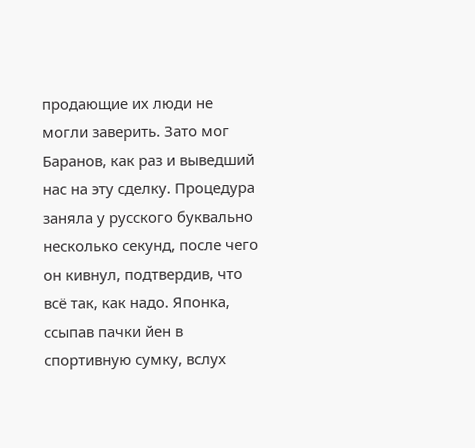продающие их люди не могли заверить. Зато мог Баранов, как раз и выведший нас на эту сделку. Процедура заняла у русского буквально несколько секунд, после чего он кивнул, подтвердив, что всё так, как надо. Японка, ссыпав пачки йен в спортивную сумку, вслух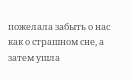пожелала забыть о нас как о страшном сне, а затем ушла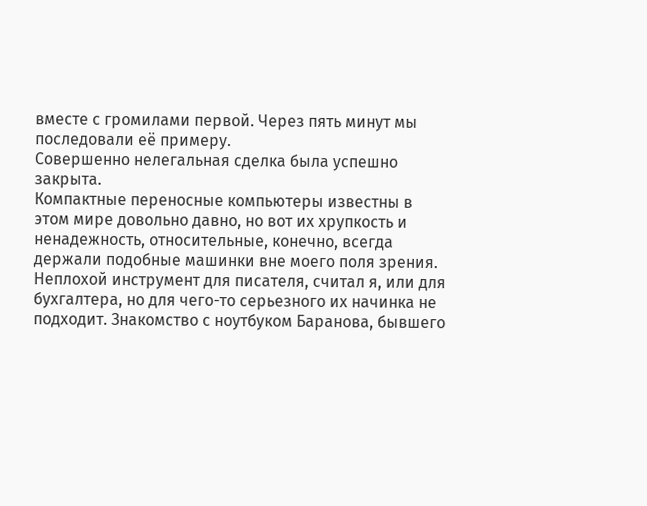вместе с громилами первой. Через пять минут мы последовали её примеру.
Совершенно нелегальная сделка была успешно закрыта.
Компактные переносные компьютеры известны в этом мире довольно давно, но вот их хрупкость и ненадежность, относительные, конечно, всегда держали подобные машинки вне моего поля зрения. Неплохой инструмент для писателя, считал я, или для бухгалтера, но для чего-то серьезного их начинка не подходит. Знакомство с ноутбуком Баранова, бывшего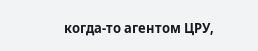когда-то агентом ЦРУ,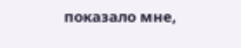показало мне,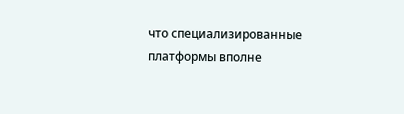что специализированные платформы вполне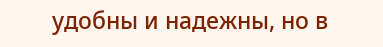удобны и надежны, но в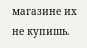магазине их не купишь.